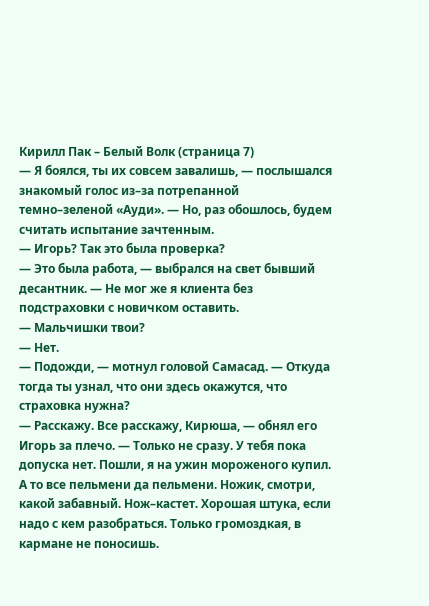Кирилл Пак – Белый Волк (страница 7)
— Я боялся, ты их совсем завалишь, — послышался знакомый голос из–за потрепанной темно–зеленой «Ауди». — Но, раз обошлось, будем считать испытание зачтенным.
— Игорь? Так это была проверка?
— Это была работа, — выбрался на свет бывший десантник. — Не мог же я клиента без подстраховки с новичком оставить.
— Мальчишки твои?
— Нет.
— Подожди, — мотнул головой Самасад. — Откуда тогда ты узнал, что они здесь окажутся, что страховка нужна?
— Расскажу. Все расскажу, Кирюша, — обнял его Игорь за плечо. — Только не сразу. У тебя пока допуска нет. Пошли, я на ужин мороженого купил. А то все пельмени да пельмени. Ножик, смотри, какой забавный. Нож–кастет. Хорошая штука, если надо с кем разобраться. Только громоздкая, в кармане не поносишь.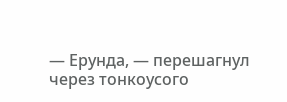— Ерунда, — перешагнул через тонкоусого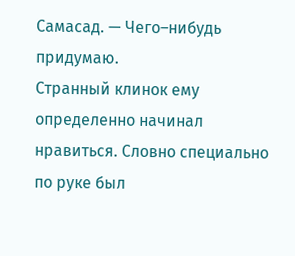Самасад. — Чего–нибудь придумаю.
Странный клинок ему определенно начинал нравиться. Словно специально по руке был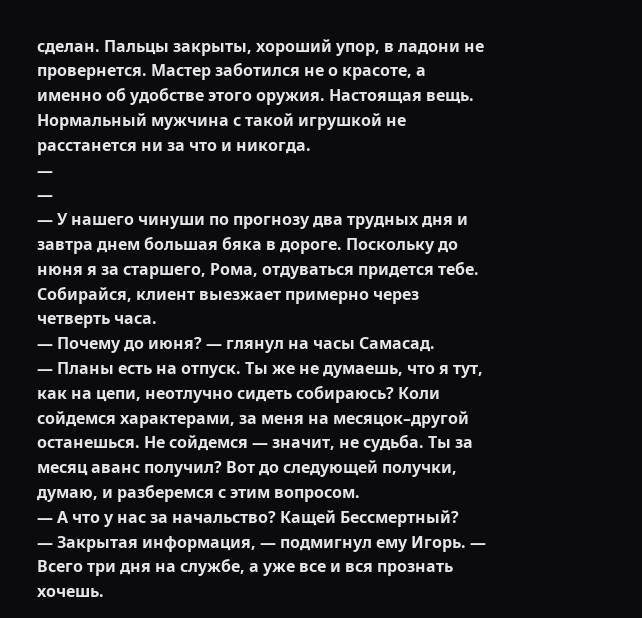сделан. Пальцы закрыты, хороший упор, в ладони не провернется. Мастер заботился не о красоте, а именно об удобстве этого оружия. Настоящая вещь. Нормальный мужчина с такой игрушкой не расстанется ни за что и никогда.
—
—
— У нашего чинуши по прогнозу два трудных дня и завтра днем большая бяка в дороге. Поскольку до нюня я за старшего, Рома, отдуваться придется тебе. Собирайся, клиент выезжает примерно через четверть часа.
— Почему до июня? — глянул на часы Самасад.
— Планы есть на отпуск. Ты же не думаешь, что я тут, как на цепи, неотлучно сидеть собираюсь? Коли сойдемся характерами, за меня на месяцок–другой останешься. Не сойдемся — значит, не судьба. Ты за месяц аванс получил? Вот до следующей получки, думаю, и разберемся с этим вопросом.
— А что у нас за начальство? Кащей Бессмертный?
— Закрытая информация, — подмигнул ему Игорь. — Всего три дня на службе, а уже все и вся прознать хочешь.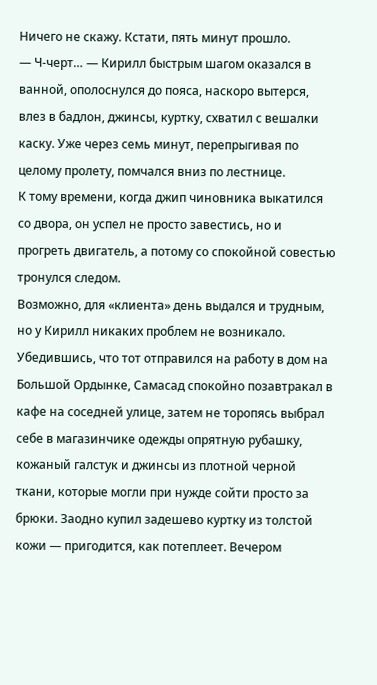Ничего не скажу. Кстати, пять минут прошло.
— Ч-черт… — Кирилл быстрым шагом оказался в ванной, ополоснулся до пояса, наскоро вытерся, влез в бадлон, джинсы, куртку, схватил с вешалки каску. Уже через семь минут, перепрыгивая по целому пролету, помчался вниз по лестнице.
К тому времени, когда джип чиновника выкатился со двора, он успел не просто завестись, но и прогреть двигатель, а потому со спокойной совестью тронулся следом.
Возможно, для «клиента» день выдался и трудным, но у Кирилл никаких проблем не возникало. Убедившись, что тот отправился на работу в дом на Большой Ордынке, Самасад спокойно позавтракал в кафе на соседней улице, затем не торопясь выбрал себе в магазинчике одежды опрятную рубашку, кожаный галстук и джинсы из плотной черной ткани, которые могли при нужде сойти просто за брюки. Заодно купил задешево куртку из толстой кожи — пригодится, как потеплеет. Вечером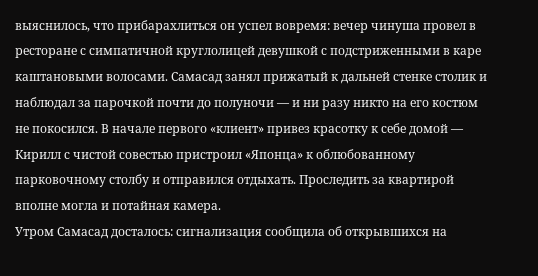выяснилось, что прибарахлиться он успел вовремя: вечер чинуша провел в ресторане с симпатичной круглолицей девушкой с подстриженными в каре каштановыми волосами. Самасад занял прижатый к дальней стенке столик и наблюдал за парочкой почти до полуночи — и ни разу никто на его костюм не покосился. В начале первого «клиент» привез красотку к себе домой — Кирилл с чистой совестью пристроил «Японца» к облюбованному парковочному столбу и отправился отдыхать. Проследить за квартирой вполне могла и потайная камера.
Утром Самасад досталось: сигнализация сообщила об открывшихся на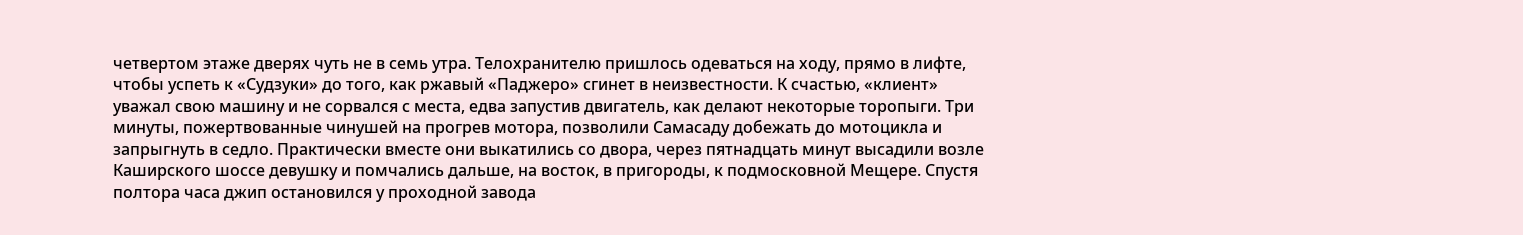четвертом этаже дверях чуть не в семь утра. Телохранителю пришлось одеваться на ходу, прямо в лифте, чтобы успеть к «Судзуки» до того, как ржавый «Паджеро» сгинет в неизвестности. К счастью, «клиент» уважал свою машину и не сорвался с места, едва запустив двигатель, как делают некоторые торопыги. Три минуты, пожертвованные чинушей на прогрев мотора, позволили Самасаду добежать до мотоцикла и запрыгнуть в седло. Практически вместе они выкатились со двора, через пятнадцать минут высадили возле Каширского шоссе девушку и помчались дальше, на восток, в пригороды, к подмосковной Мещере. Спустя полтора часа джип остановился у проходной завода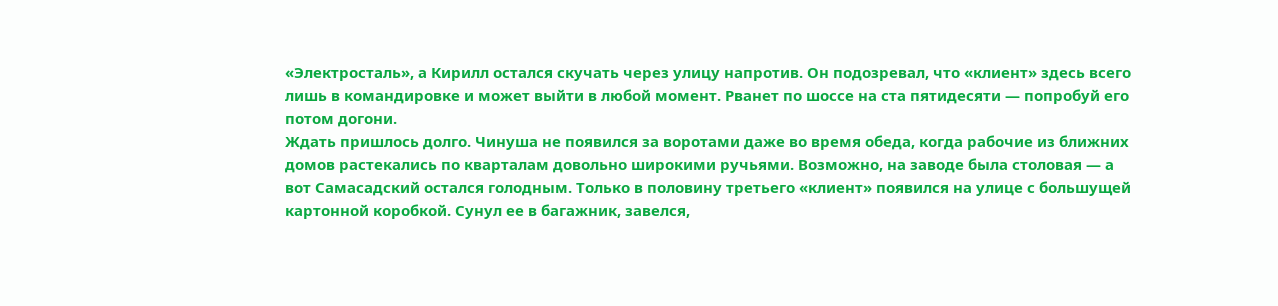«Электросталь», а Кирилл остался скучать через улицу напротив. Он подозревал, что «клиент» здесь всего лишь в командировке и может выйти в любой момент. Рванет по шоссе на ста пятидесяти — попробуй его потом догони.
Ждать пришлось долго. Чинуша не появился за воротами даже во время обеда, когда рабочие из ближних домов растекались по кварталам довольно широкими ручьями. Возможно, на заводе была столовая — а вот Самасадский остался голодным. Только в половину третьего «клиент» появился на улице с большущей картонной коробкой. Сунул ее в багажник, завелся,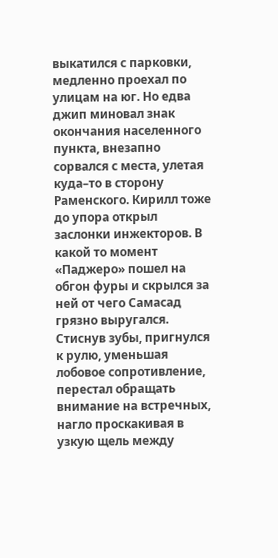выкатился с парковки, медленно проехал по улицам на юг. Но едва джип миновал знак окончания населенного пункта, внезапно сорвался с места, улетая куда–то в сторону Раменского. Кирилл тоже до упора открыл заслонки инжекторов. В какой то момент «Паджеро» пошел на обгон фуры и скрылся за ней от чего Самасад грязно выругался. Стиснув зубы, пригнулся к рулю, уменьшая лобовое сопротивление, перестал обращать внимание на встречных, нагло проскакивая в узкую щель между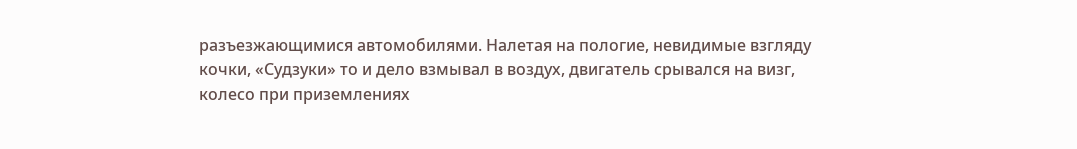разъезжающимися автомобилями. Налетая на пологие, невидимые взгляду кочки, «Судзуки» то и дело взмывал в воздух, двигатель срывался на визг, колесо при приземлениях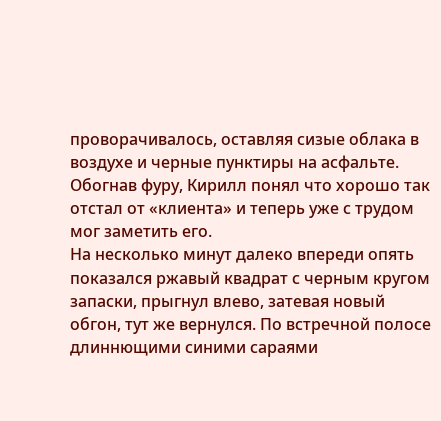проворачивалось, оставляя сизые облака в воздухе и черные пунктиры на асфальте. Обогнав фуру, Кирилл понял что хорошо так отстал от «клиента» и теперь уже с трудом мог заметить его.
На несколько минут далеко впереди опять показался ржавый квадрат с черным кругом запаски, прыгнул влево, затевая новый обгон, тут же вернулся. По встречной полосе длиннющими синими сараями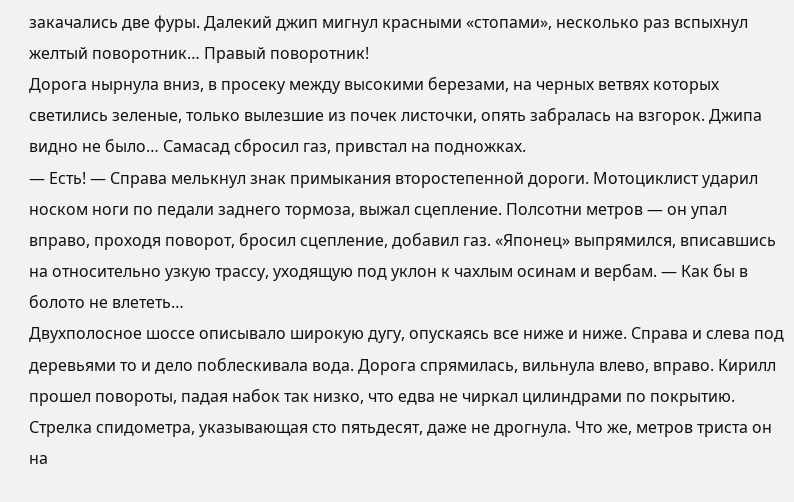закачались две фуры. Далекий джип мигнул красными «стопами», несколько раз вспыхнул желтый поворотник… Правый поворотник!
Дорога нырнула вниз, в просеку между высокими березами, на черных ветвях которых светились зеленые, только вылезшие из почек листочки, опять забралась на взгорок. Джипа видно не было… Самасад сбросил газ, привстал на подножках.
— Есть! — Справа мелькнул знак примыкания второстепенной дороги. Мотоциклист ударил носком ноги по педали заднего тормоза, выжал сцепление. Полсотни метров — он упал вправо, проходя поворот, бросил сцепление, добавил газ. «Японец» выпрямился, вписавшись на относительно узкую трассу, уходящую под уклон к чахлым осинам и вербам. — Как бы в болото не влететь…
Двухполосное шоссе описывало широкую дугу, опускаясь все ниже и ниже. Справа и слева под деревьями то и дело поблескивала вода. Дорога спрямилась, вильнула влево, вправо. Кирилл прошел повороты, падая набок так низко, что едва не чиркал цилиндрами по покрытию. Стрелка спидометра, указывающая сто пятьдесят, даже не дрогнула. Что же, метров триста он на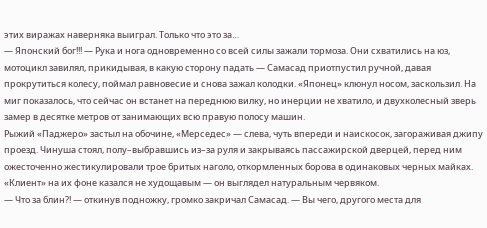этих виражах наверняка выиграл. Только что это за…
— Японский бог!!! — Рука и нога одновременно со всей силы зажали тормоза. Они схватились на юз, мотоцикл завилял, прикидывая, в какую сторону падать — Самасад приотпустил ручной, давая прокрутиться колесу, поймал равновесие и снова зажал колодки. «Японец» клюнул носом, заскользил. На миг показалось, что сейчас он встанет на переднюю вилку, но инерции не хватило, и двухколесный зверь замер в десятке метров от занимающих всю правую полосу машин.
Рыжий «Паджеро» застыл на обочине, «Мерседес» — слева, чуть впереди и наискосок, загораживая джипу проезд. Чинуша стоял, полу–выбравшись из–за руля и закрываясь пассажирской дверцей, перед ним ожесточенно жестикулировали трое бритых наголо, откормленных борова в одинаковых черных майках. «Клиент» на их фоне казался не худощавым — он выглядел натуральным червяком.
— Что за блин?! — откинув подножку, громко закричал Самасад. — Вы чего, другого места для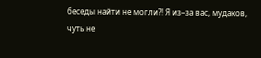беседы найти не могли?! Я из–за вас, мудаков, чуть не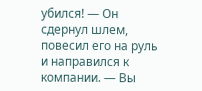убился! — Он сдернул шлем, повесил его на руль и направился к компании. — Вы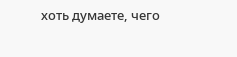хоть думаете, чего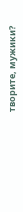творите, мужики?